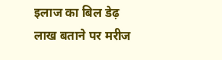इलाज का बिल डेढ़ लाख बताने पर मरीज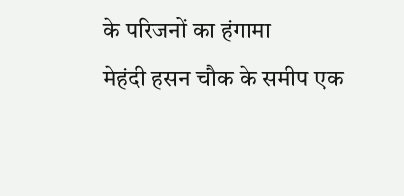के परिजनों का हंगामा
मेहंदी हसन चौक के समीप एक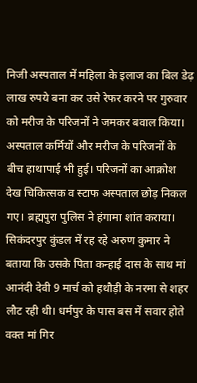निजी अस्पताल में महिला के इलाज का बिल डेढ़ लाख रुपये बना कर उसे रेफर करने पर गुरुवार को मरीज के परिजनों ने जमकर बवाल किया। अस्पताल कर्मियों और मरीज के परिजनों के बीच हाथापाई भी हुई। परिजनों का आक्रोश देख चिकित्सक व स्टाफ अस्पताल छोड़ निकल गए। ब्रह्मपुरा पुलिस ने हंगामा शांत कराया। सिकंदरपुर कुंडल में रह रहे अरुण कुमार ने बताया कि उसके पिता कन्हाई दास के साथ मां आनंदी देवी 9 मार्च को हथौड़ी के नरमा से शहर लौट रही थी। धर्मपुर के पास बस में सवार होते वक्त मां गिर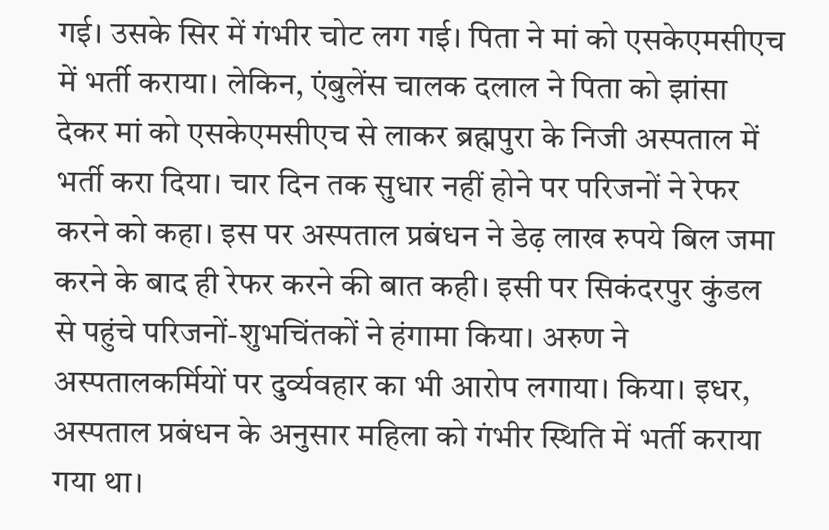गई। उसके सिर में गंभीर चोट लग गई। पिता ने मां को एसकेएमसीएच में भर्ती कराया। लेकिन, एंबुलेंस चालक दलाल ने पिता को झांसा देकर मां को एसकेएमसीएच से लाकर ब्रह्मपुरा के निजी अस्पताल में भर्ती करा दिया। चार दिन तक सुधार नहीं होने पर परिजनों ने रेफर करने को कहा। इस पर अस्पताल प्रबंधन ने डेढ़ लाख रुपये बिल जमा करने के बाद ही रेफर करने की बात कही। इसी पर सिकंदरपुर कुंडल से पहुंचे परिजनों-शुभचिंतकों ने हंगामा किया। अरुण ने अस्पतालकर्मियों पर दुर्व्यवहार का भी आरोप लगाया। किया। इधर, अस्पताल प्रबंधन के अनुसार महिला को गंभीर स्थिति में भर्ती कराया गया था।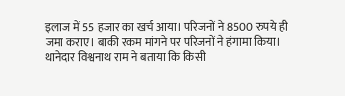इलाज में 55 हजार का खर्च आया। परिजनों ने 8500 रुपये ही जमा कराए। बाकी रकम मांगने पर परिजनों ने हंगामा किया। थानेदार विश्वनाथ राम ने बताया कि किसी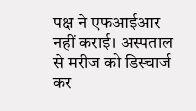पक्ष ने एफआईआर नहीं कराई। अस्पताल से मरीज को डिस्चार्ज कर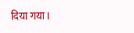दिया गया।